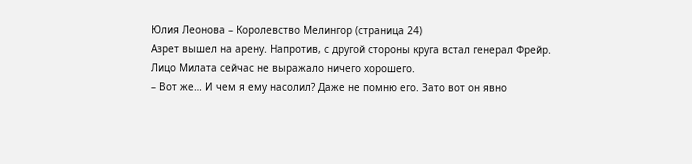Юлия Леонова – Королевство Мелингор (страница 24)
Азрет вышел на арену. Напротив, с другой стороны круга встал генерал Фрейр. Лицо Милата сейчас не выражало ничего хорошего.
– Вот же… И чем я ему насолил? Даже не помню его. Зато вот он явно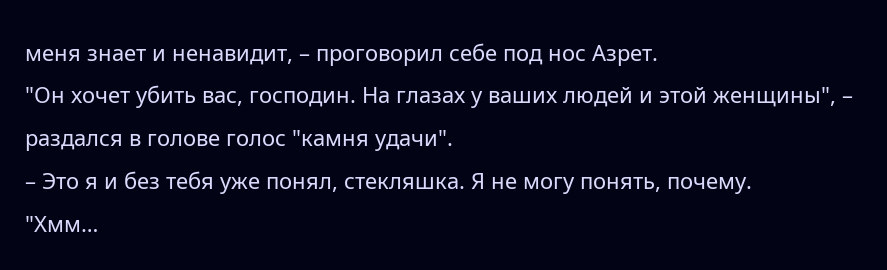меня знает и ненавидит, – проговорил себе под нос Азрет.
"Он хочет убить вас, господин. На глазах у ваших людей и этой женщины", – раздался в голове голос "камня удачи".
– Это я и без тебя уже понял, стекляшка. Я не могу понять, почему.
"Хмм…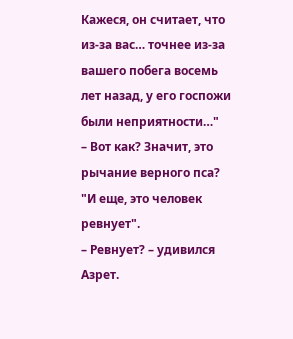Кажеся, он считает, что из-за вас… точнее из-за вашего побега восемь лет назад, у его госпожи были неприятности…"
– Вот как? Значит, это рычание верного пса?
"И еще, это человек ревнует".
– Ревнует? – удивился Азрет.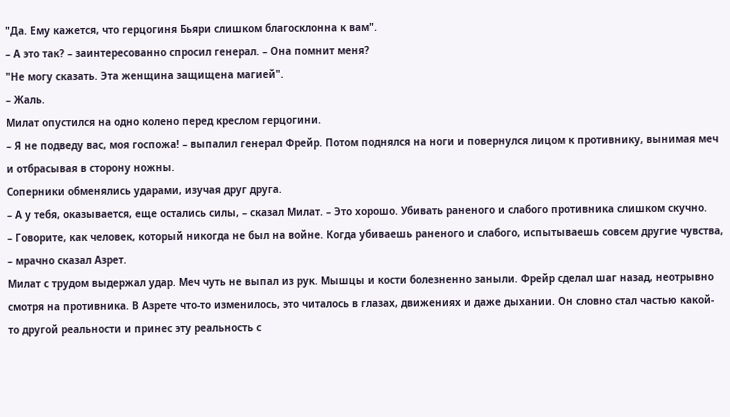"Да. Ему кажется, что герцогиня Бьяри слишком благосклонна к вам".
– А это так? – заинтересованно спросил генерал. – Она помнит меня?
"Не могу сказать. Эта женщина защищена магией".
– Жаль.
Милат опустился на одно колено перед креслом герцогини.
– Я не подведу вас, моя госпожа! – выпалил генерал Фрейр. Потом поднялся на ноги и повернулся лицом к противнику, вынимая меч и отбрасывая в сторону ножны.
Соперники обменялись ударами, изучая друг друга.
– А у тебя, оказывается, еще остались силы, – сказал Милат. – Это хорошо. Убивать раненого и слабого противника слишком скучно.
– Говорите, как человек, который никогда не был на войне. Когда убиваешь раненого и слабого, испытываешь совсем другие чувства, – мрачно сказал Азрет.
Милат с трудом выдержал удар. Меч чуть не выпал из рук. Мышцы и кости болезненно заныли. Фрейр сделал шаг назад, неотрывно смотря на противника. В Азрете что-то изменилось, это читалось в глазах, движениях и даже дыхании. Он словно стал частью какой-то другой реальности и принес эту реальность с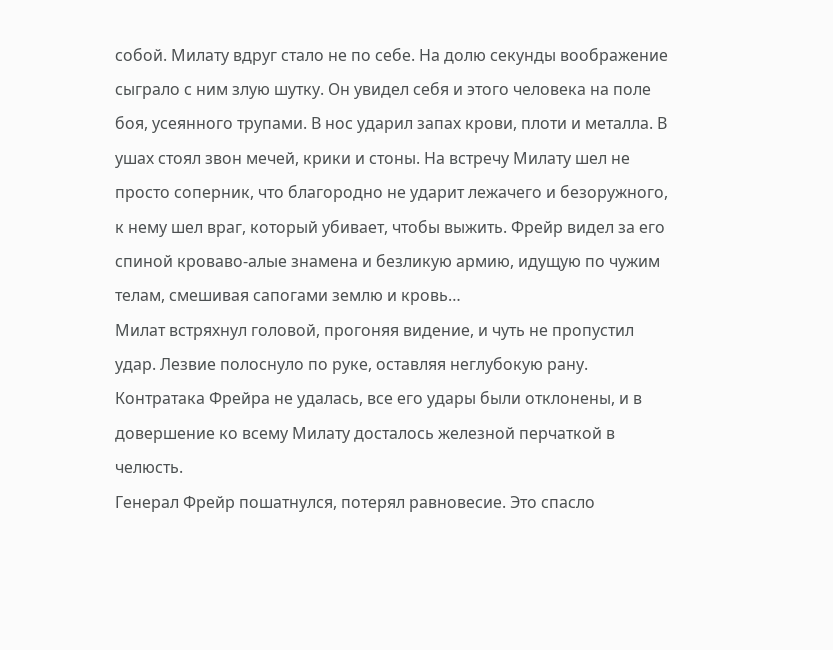собой. Милату вдруг стало не по себе. На долю секунды воображение сыграло с ним злую шутку. Он увидел себя и этого человека на поле боя, усеянного трупами. В нос ударил запах крови, плоти и металла. В ушах стоял звон мечей, крики и стоны. На встречу Милату шел не просто соперник, что благородно не ударит лежачего и безоружного, к нему шел враг, который убивает, чтобы выжить. Фрейр видел за его спиной кроваво-алые знамена и безликую армию, идущую по чужим телам, смешивая сапогами землю и кровь…
Милат встряхнул головой, прогоняя видение, и чуть не пропустил удар. Лезвие полоснуло по руке, оставляя неглубокую рану. Контратака Фрейра не удалась, все его удары были отклонены, и в довершение ко всему Милату досталось железной перчаткой в челюсть.
Генерал Фрейр пошатнулся, потерял равновесие. Это спасло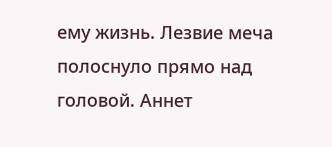ему жизнь. Лезвие меча полоснуло прямо над головой. Аннет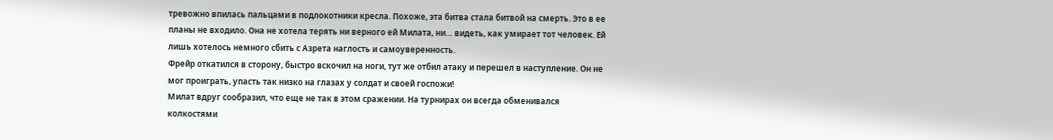тревожно впилась пальцами в подлокотники кресла. Похоже, эта битва стала битвой на смерть. Это в ее планы не входило. Она не хотела терять ни верного ей Милата, ни… видеть, как умирает тот человек. Ей лишь хотелось немного сбить с Азрета наглость и самоуверенность.
Фрейр откатился в сторону, быстро вскочил на ноги, тут же отбил атаку и перешел в наступление. Он не мог проиграть, упасть так низко на глазах у солдат и своей госпожи!
Милат вдруг сообразил, что еще не так в этом сражении. На турнирах он всегда обменивался колкостями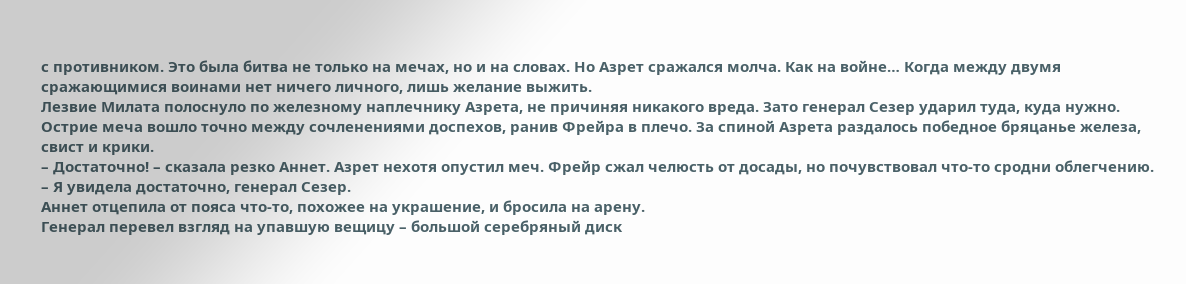с противником. Это была битва не только на мечах, но и на словах. Но Азрет сражался молча. Как на войне… Когда между двумя сражающимися воинами нет ничего личного, лишь желание выжить.
Лезвие Милата полоснуло по железному наплечнику Азрета, не причиняя никакого вреда. Зато генерал Сезер ударил туда, куда нужно. Острие меча вошло точно между сочленениями доспехов, ранив Фрейра в плечо. За спиной Азрета раздалось победное бряцанье железа, свист и крики.
– Достаточно! – сказала резко Аннет. Азрет нехотя опустил меч. Фрейр сжал челюсть от досады, но почувствовал что-то сродни облегчению.
– Я увидела достаточно, генерал Сезер.
Аннет отцепила от пояса что-то, похожее на украшение, и бросила на арену.
Генерал перевел взгляд на упавшую вещицу – большой серебряный диск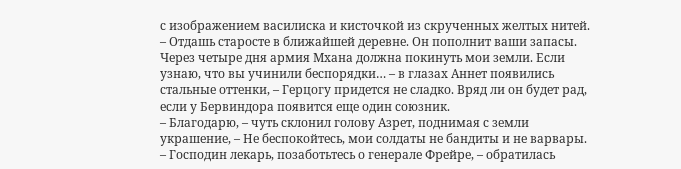с изображением василиска и кисточкой из скрученных желтых нитей.
– Отдашь старосте в ближайшей деревне. Он пополнит ваши запасы. Через четыре дня армия Мхана должна покинуть мои земли. Если узнаю, что вы учинили беспорядки… – в глазах Аннет появились стальные оттенки, – Герцогу придется не сладко. Вряд ли он будет рад, если у Бервиндора появится еще один союзник.
– Благодарю, – чуть склонил голову Азрет, поднимая с земли украшение, – Не беспокойтесь, мои солдаты не бандиты и не варвары.
– Господин лекарь, позаботьтесь о генерале Фрейре, – обратилась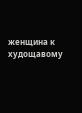женщина к худощавому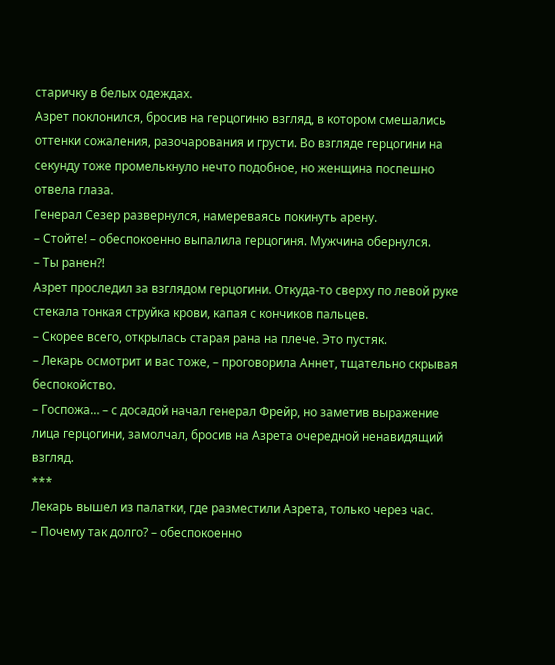старичку в белых одеждах.
Азрет поклонился, бросив на герцогиню взгляд, в котором смешались оттенки сожаления, разочарования и грусти. Во взгляде герцогини на секунду тоже промелькнуло нечто подобное, но женщина поспешно отвела глаза.
Генерал Сезер развернулся, намереваясь покинуть арену.
– Стойте! – обеспокоенно выпалила герцогиня. Мужчина обернулся.
– Ты ранен?!
Азрет проследил за взглядом герцогини. Откуда-то сверху по левой руке стекала тонкая струйка крови, капая с кончиков пальцев.
– Скорее всего, открылась старая рана на плече. Это пустяк.
– Лекарь осмотрит и вас тоже, – проговорила Аннет, тщательно скрывая беспокойство.
– Госпожа… – с досадой начал генерал Фрейр, но заметив выражение лица герцогини, замолчал, бросив на Азрета очередной ненавидящий взгляд.
***
Лекарь вышел из палатки, где разместили Азрета, только через час.
– Почему так долго? – обеспокоенно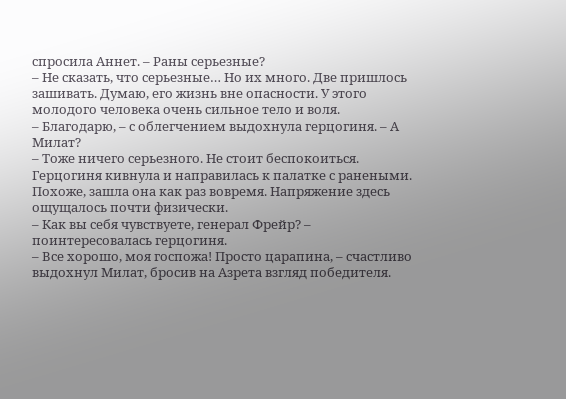спросила Аннет. – Раны серьезные?
– Не сказать, что серьезные… Но их много. Две пришлось зашивать. Думаю, его жизнь вне опасности. У этого молодого человека очень сильное тело и воля.
– Благодарю, – с облегчением выдохнула герцогиня. – А Милат?
– Тоже ничего серьезного. Не стоит беспокоиться.
Герцогиня кивнула и направилась к палатке с ранеными. Похоже, зашла она как раз вовремя. Напряжение здесь ощущалось почти физически.
– Как вы себя чувствуете, генерал Фрейр? – поинтересовалась герцогиня.
– Все хорошо, моя госпожа! Просто царапина, – счастливо выдохнул Милат, бросив на Азрета взгляд победителя.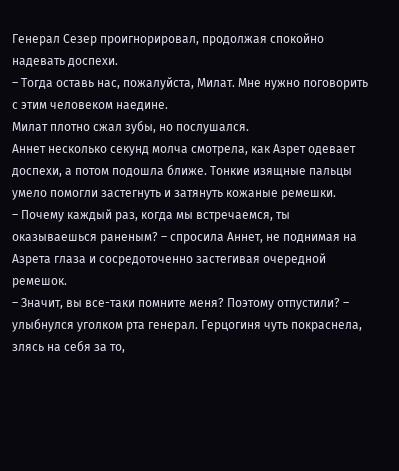Генерал Сезер проигнорировал, продолжая спокойно надевать доспехи.
– Тогда оставь нас, пожалуйста, Милат. Мне нужно поговорить с этим человеком наедине.
Милат плотно сжал зубы, но послушался.
Аннет несколько секунд молча смотрела, как Азрет одевает доспехи, а потом подошла ближе. Тонкие изящные пальцы умело помогли застегнуть и затянуть кожаные ремешки.
– Почему каждый раз, когда мы встречаемся, ты оказываешься раненым? – спросила Аннет, не поднимая на Азрета глаза и сосредоточенно застегивая очередной ремешок.
– Значит, вы все-таки помните меня? Поэтому отпустили? – улыбнулся уголком рта генерал. Герцогиня чуть покраснела, злясь на себя за то,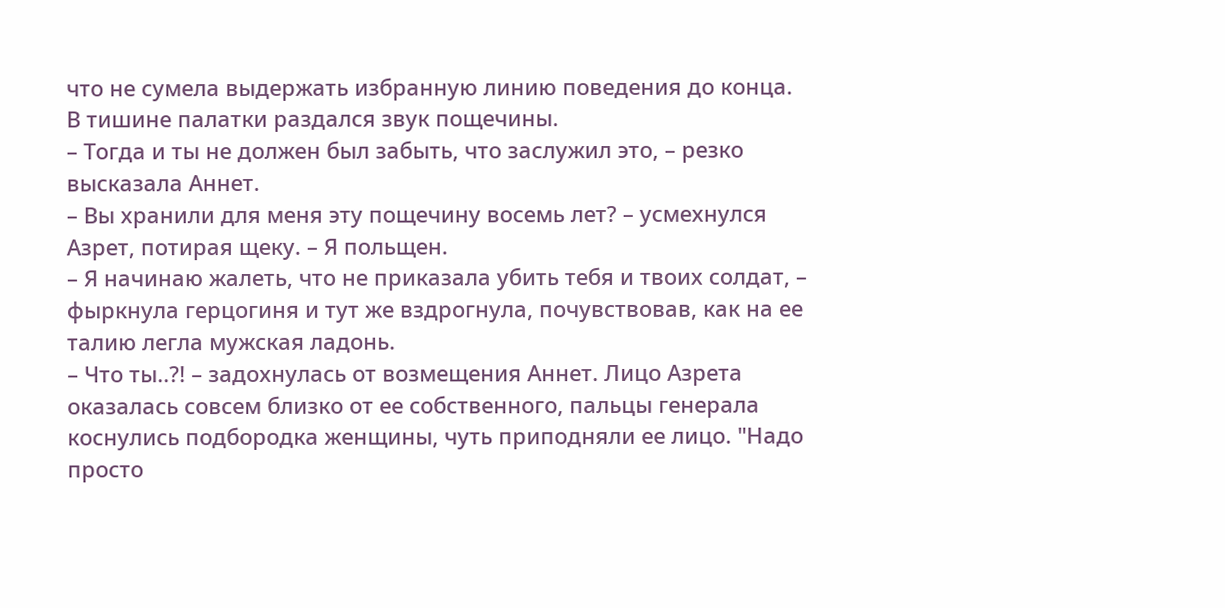что не сумела выдержать избранную линию поведения до конца.
В тишине палатки раздался звук пощечины.
– Тогда и ты не должен был забыть, что заслужил это, – резко высказала Аннет.
– Вы хранили для меня эту пощечину восемь лет? – усмехнулся Азрет, потирая щеку. – Я польщен.
– Я начинаю жалеть, что не приказала убить тебя и твоих солдат, – фыркнула герцогиня и тут же вздрогнула, почувствовав, как на ее талию легла мужская ладонь.
– Что ты..?! – задохнулась от возмещения Аннет. Лицо Азрета оказалась совсем близко от ее собственного, пальцы генерала коснулись подбородка женщины, чуть приподняли ее лицо. "Надо просто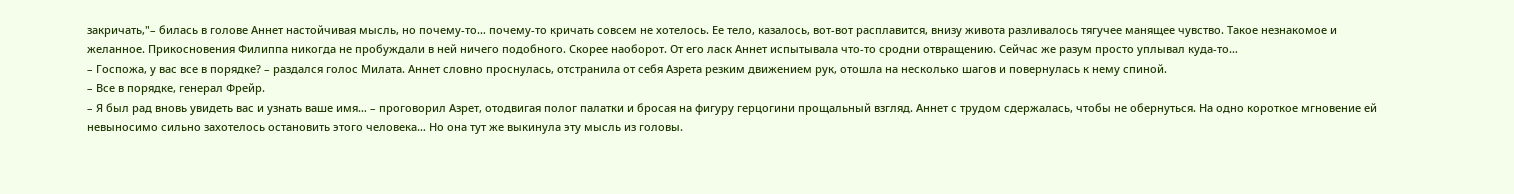закричать,"– билась в голове Аннет настойчивая мысль, но почему-то… почему-то кричать совсем не хотелось. Ее тело, казалось, вот-вот расплавится, внизу живота разливалось тягучее манящее чувство. Такое незнакомое и желанное. Прикосновения Филиппа никогда не пробуждали в ней ничего подобного. Скорее наоборот. От его ласк Аннет испытывала что-то сродни отвращению. Сейчас же разум просто уплывал куда-то…
– Госпожа, у вас все в порядке? – раздался голос Милата. Аннет словно проснулась, отстранила от себя Азрета резким движением рук, отошла на несколько шагов и повернулась к нему спиной.
– Все в порядке, генерал Фрейр.
– Я был рад вновь увидеть вас и узнать ваше имя… – проговорил Азрет, отодвигая полог палатки и бросая на фигуру герцогини прощальный взгляд. Аннет с трудом сдержалась, чтобы не обернуться. На одно короткое мгновение ей невыносимо сильно захотелось остановить этого человека… Но она тут же выкинула эту мысль из головы.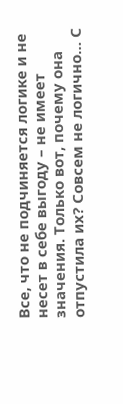Все, что не подчиняется логике и не несет в себе выгоду – не имеет значения. Только вот, почему она отпустила их? Совсем не логично… С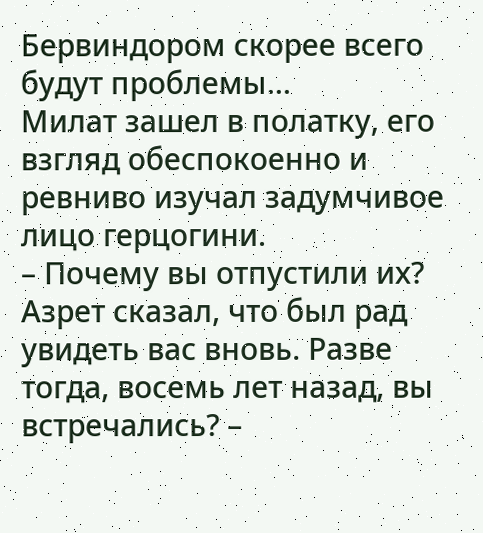Бервиндором скорее всего будут проблемы…
Милат зашел в полатку, его взгляд обеспокоенно и ревниво изучал задумчивое лицо герцогини.
– Почему вы отпустили их? Азрет сказал, что был рад увидеть вас вновь. Разве тогда, восемь лет назад, вы встречались? –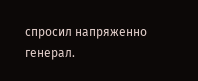спросил напряженно генерал.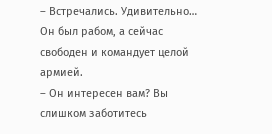– Встречались. Удивительно… Он был рабом, а сейчас свободен и командует целой армией.
– Он интересен вам? Вы слишком заботитесь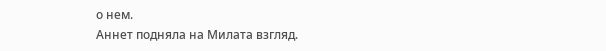о нем.
Аннет подняла на Милата взгляд.